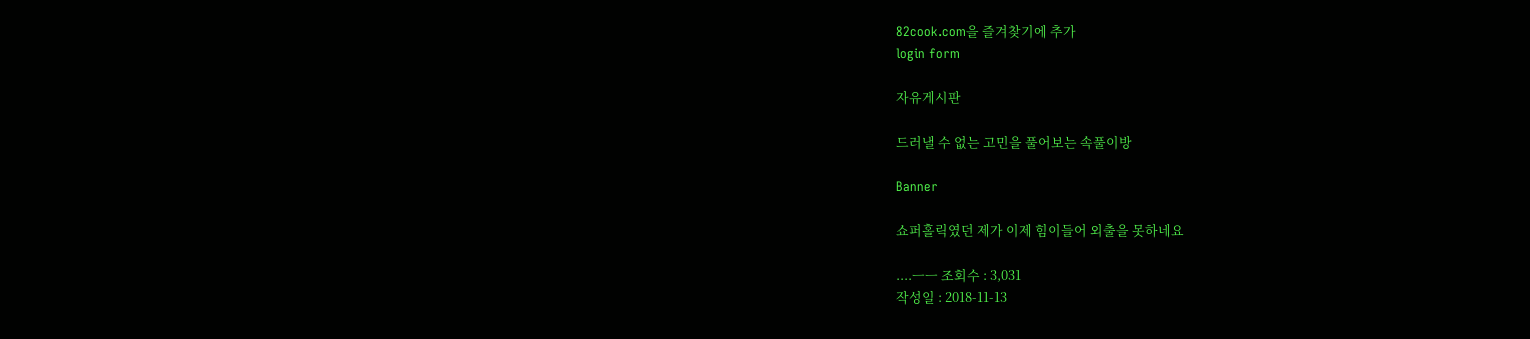82cook.com을 즐겨찾기에 추가
login form

자유게시판

드러낼 수 없는 고민을 풀어보는 속풀이방

Banner

쇼퍼홀릭였던 제가 이제 힘이들어 외출을 못하네요

....ㅡㅡ 조회수 : 3,031
작성일 : 2018-11-13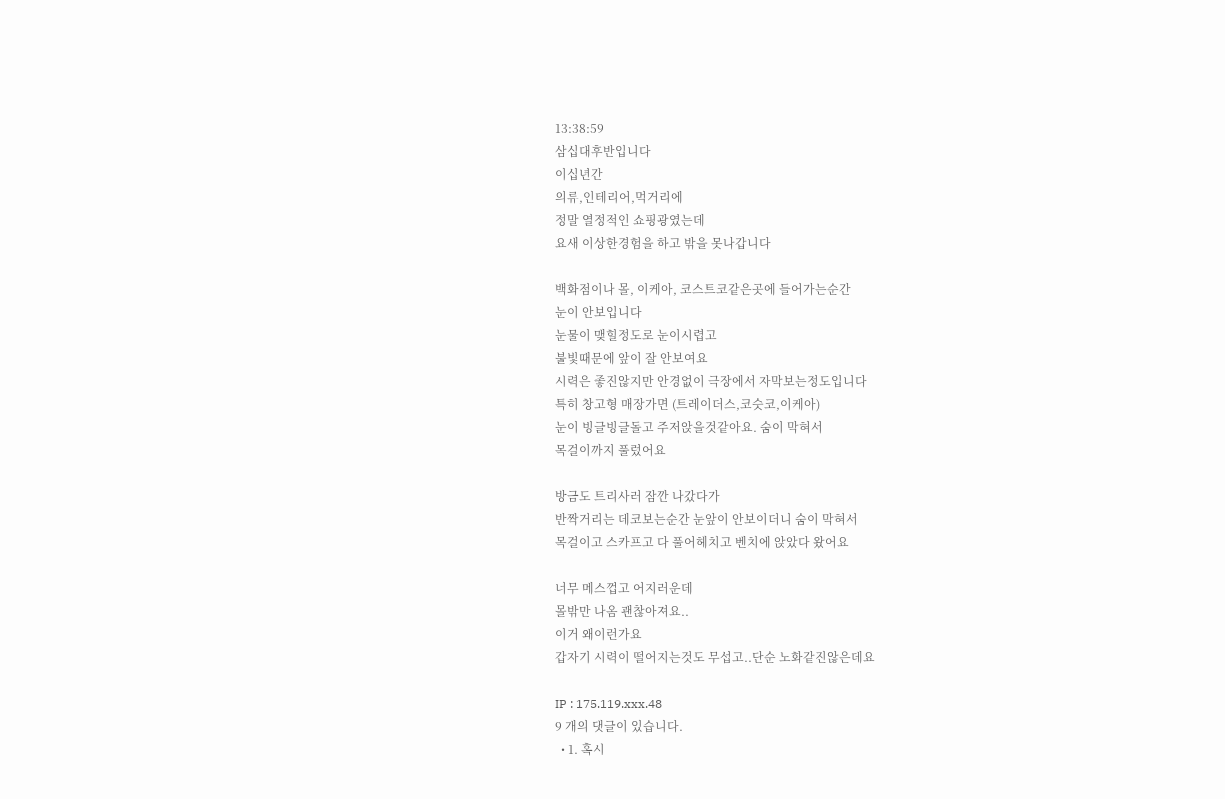13:38:59
삼십대후반입니다
이십년간
의류,인테리어,먹거리에
정말 열정적인 쇼핑광였는데
요새 이상한경험을 하고 밖을 못나갑니다

백화점이나 몰, 이케아, 코스트코같은곳에 들어가는순간
눈이 안보입니다
눈물이 맺힐정도로 눈이시렵고
불빛때문에 앞이 잘 안보여요
시력은 좋진않지만 안경없이 극장에서 자막보는정도입니다
특히 창고형 매장가면 (트레이더스,코슷코,이케아)
눈이 빙글빙글돌고 주저앉을것같아요. 숨이 막혀서
목걸이까지 풀렀어요

방금도 트리사러 잠깐 나갔다가
반짝거리는 데코보는순간 눈앞이 안보이더니 숨이 막혀서
목걸이고 스카프고 다 풀어헤치고 벤치에 앉았다 왔어요

너무 메스껍고 어지러운데
몰밖만 나옴 괜찮아져요..
이거 왜이런가요
갑자기 시력이 떨어지는것도 무섭고..단순 노화같진않은데요

IP : 175.119.xxx.48
9 개의 댓글이 있습니다.
  • 1. 혹시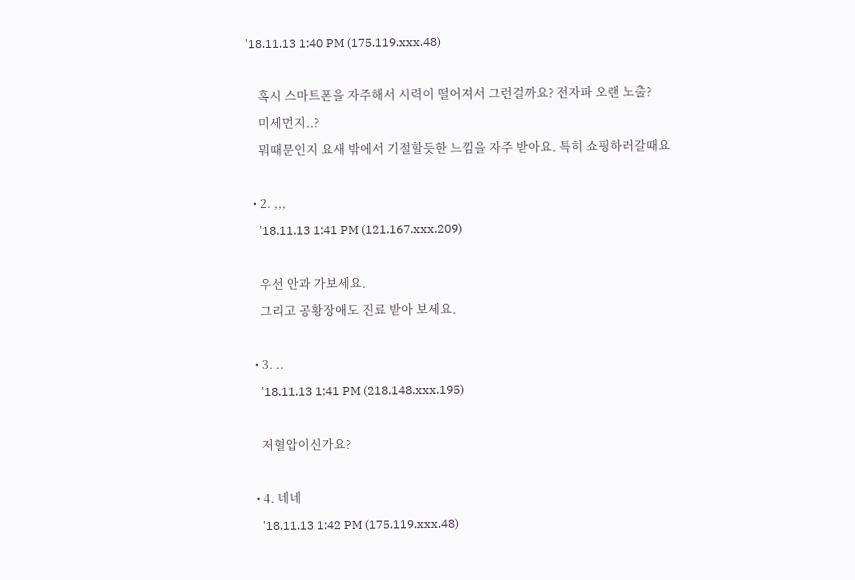'18.11.13 1:40 PM (175.119.xxx.48)

    혹시 스마트폰을 자주해서 시력이 떨어져서 그런걸까요? 전자파 오랜 노출?
    미세먼지..?
    뭐때문인지 요새 밖에서 기절할듯한 느낌을 자주 받아요. 특히 쇼핑하러갈때요

  • 2. ,,,
    '18.11.13 1:41 PM (121.167.xxx.209)

    우선 안과 가보세요.
    그리고 공황장애도 진료 받아 보세요.

  • 3. ..
    '18.11.13 1:41 PM (218.148.xxx.195)

    저혈압이신가요?

  • 4. 네네
    '18.11.13 1:42 PM (175.119.xxx.48)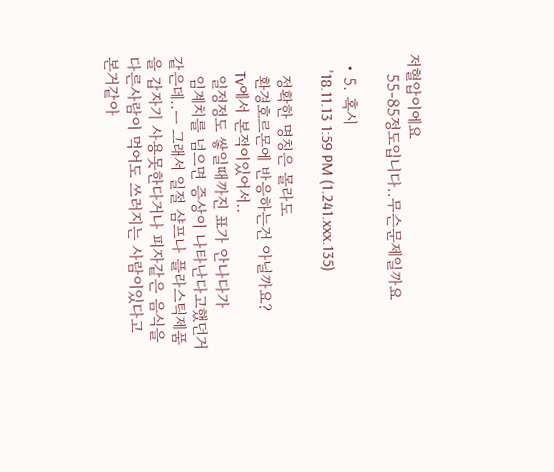저혈압이에요
    55-85정도입니다..무슨문제일까요

  • 5. 혹시
    '18.11.13 1:59 PM (1.241.xxx.135)

    정확한 명칭은 몰라도
    환경호르몬에 반응하는건 아닐까요?
    Tv에서 본적이있어서..
    일정정도 쌓일때까진 표가 안나다가
    임계치를 넘으면 증상이 나타난다고했던거같은데..ㅡ 그래서 일절 샴프나 플라스틱제품을 갑자기 사용못한다거나 피자같은 음식을 다른사람이 먹어도 쓰러지는 사람이있다고 본거같아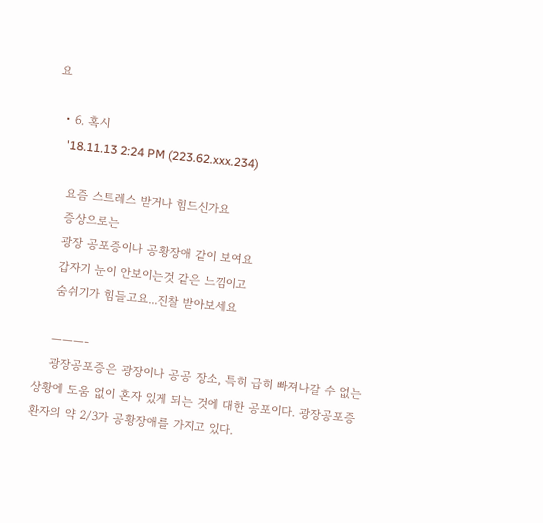요

  • 6. 혹시
    '18.11.13 2:24 PM (223.62.xxx.234)

    요즘 스트레스 받거나 힘드신가요
    증상으로는
    광장 공포증이나 공황장애 같이 보여요
    갑자기 눈이 안보이는것 같은 느낌이고
    숨쉬기가 힘들고요...진찰 받아보세요

    ———-
    광장공포증은 광장이나 공공 장소, 특히 급히 빠져나갈 수 없는 상황에 도움 없이 혼자 있게 되는 것에 대한 공포이다. 광장공포증 환자의 약 2/3가 공황장애를 가지고 있다.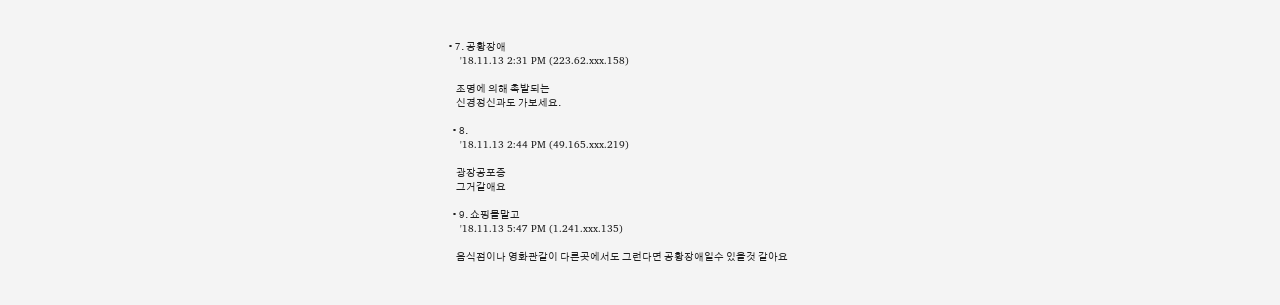• 7. 공황장애
    '18.11.13 2:31 PM (223.62.xxx.158)

    조명에 의해 촉발되는
    신경정신과도 가보세요.

  • 8.
    '18.11.13 2:44 PM (49.165.xxx.219)

    광장공포증
    그거같애요

  • 9. 쇼핑몰말고
    '18.11.13 5:47 PM (1.241.xxx.135)

    음식점이나 영화관같이 다른곳에서도 그런다면 공황장애일수 있을것 같아요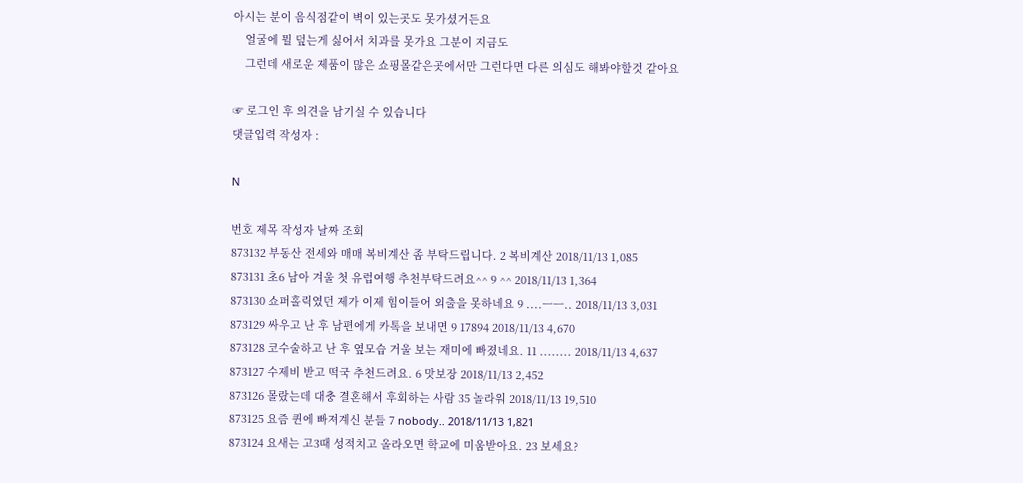아시는 분이 음식점같이 벽이 있는곳도 못가셨거든요
    얼굴에 뭘 덮는게 싫어서 치과를 못가요 그분이 지금도
    그런데 새로운 제품이 많은 쇼핑몰같은곳에서만 그런다면 다른 의심도 해봐야할것 같아요

☞ 로그인 후 의견을 남기실 수 있습니다
댓글입력 작성자 :

N

번호 제목 작성자 날짜 조회
873132 부동산 전세와 매매 복비계산 좀 부탁드립니다. 2 복비계산 2018/11/13 1,085
873131 초6 남아 겨울 첫 유럽여행 추천부탁드려요^^ 9 ^^ 2018/11/13 1,364
873130 쇼퍼홀릭였던 제가 이제 힘이들어 외출을 못하네요 9 ....ㅡㅡ.. 2018/11/13 3,031
873129 싸우고 난 후 남편에게 카톡을 보내면 9 17894 2018/11/13 4,670
873128 코수술하고 난 후 옆모습 거울 보는 재미에 빠졌네요. 11 ........ 2018/11/13 4,637
873127 수제비 받고 떡국 추천드려요. 6 맛보장 2018/11/13 2,452
873126 몰랐는데 대충 결혼해서 후회하는 사람 35 놀라워 2018/11/13 19,510
873125 요즘 퀸에 빠져계신 분들 7 nobody.. 2018/11/13 1,821
873124 요새는 고3때 성적치고 올라오면 학교에 미움받아요. 23 보세요?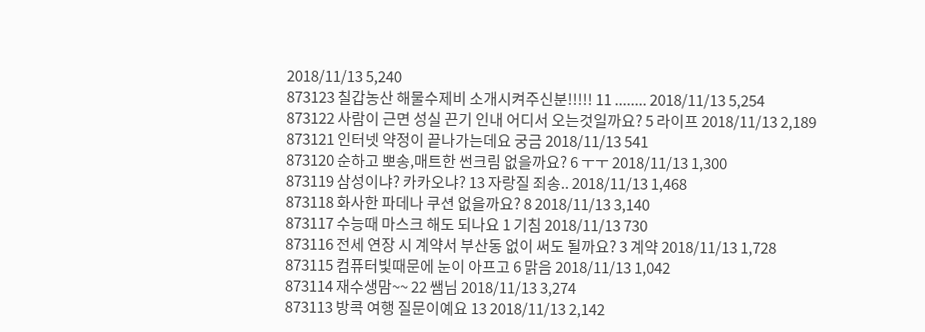2018/11/13 5,240
873123 칠갑농산 해물수제비 소개시켜주신분!!!!! 11 ........ 2018/11/13 5,254
873122 사람이 근면 성실 끈기 인내 어디서 오는것일까요? 5 라이프 2018/11/13 2,189
873121 인터넷 약정이 끝나가는데요 궁금 2018/11/13 541
873120 순하고 뽀송,매트한 썬크림 없을까요? 6 ㅜㅜ 2018/11/13 1,300
873119 삼성이냐? 카카오냐? 13 자랑질 죄송.. 2018/11/13 1,468
873118 화사한 파데나 쿠션 없을까요? 8 2018/11/13 3,140
873117 수능때 마스크 해도 되나요 1 기침 2018/11/13 730
873116 전세 연장 시 계약서 부산동 없이 써도 될까요? 3 계약 2018/11/13 1,728
873115 컴퓨터빛때문에 눈이 아프고 6 맑음 2018/11/13 1,042
873114 재수생맘~~ 22 쌤님 2018/11/13 3,274
873113 방콕 여행 질문이예요 13 2018/11/13 2,142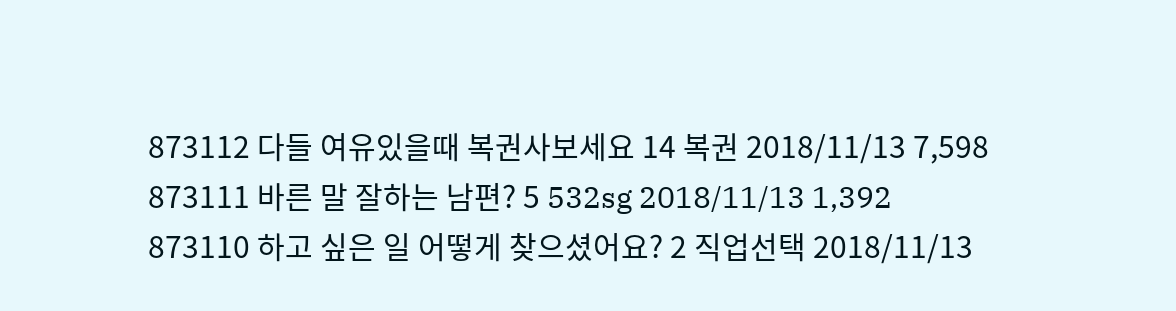873112 다들 여유있을때 복권사보세요 14 복권 2018/11/13 7,598
873111 바른 말 잘하는 남편? 5 532sg 2018/11/13 1,392
873110 하고 싶은 일 어떻게 찾으셨어요? 2 직업선택 2018/11/13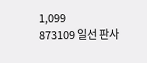1,099
873109 일선 판사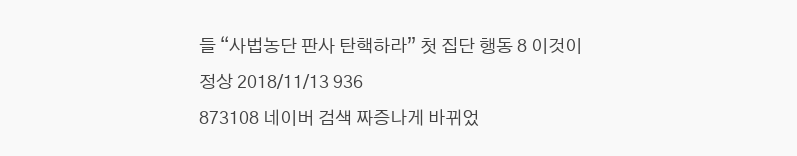들 “사법농단 판사 탄핵하라” 첫 집단 행동 8 이것이정상 2018/11/13 936
873108 네이버 검색 짜증나게 바뀌었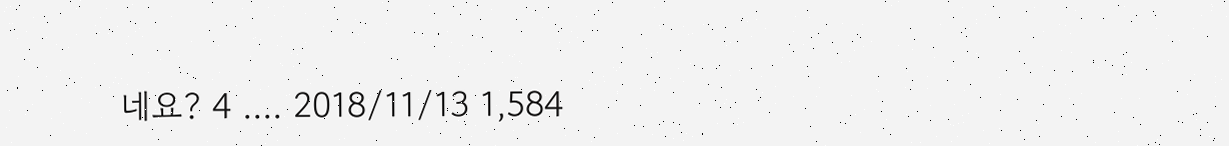네요? 4 .... 2018/11/13 1,584